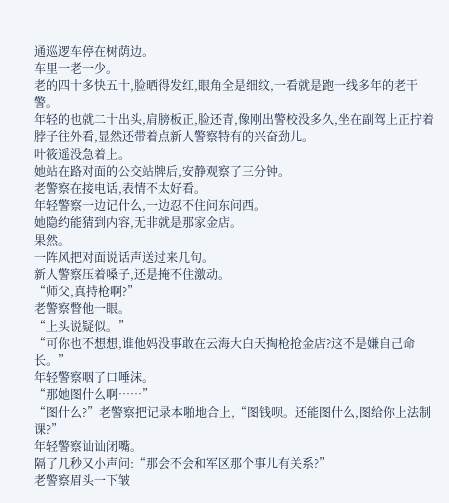通巡逻车停在树荫边。
车里一老一少。
老的四十多快五十,脸晒得发红,眼角全是细纹,一看就是跑一线多年的老干警。
年轻的也就二十出头,肩膀板正,脸还青,像刚出警校没多久,坐在副驾上正拧着脖子往外看,显然还带着点新人警察特有的兴奋劲儿。
叶筱遥没急着上。
她站在路对面的公交站牌后,安静观察了三分钟。
老警察在接电话,表情不太好看。
年轻警察一边记什么,一边忍不住问东问西。
她隐约能猜到内容,无非就是那家金店。
果然。
一阵风把对面说话声送过来几句。
新人警察压着嗓子,还是掩不住激动。
“师父,真持枪啊?”
老警察瞥他一眼。
“上头说疑似。”
“可你也不想想,谁他妈没事敢在云海大白天掏枪抢金店?这不是嫌自己命长。”
年轻警察咽了口唾沫。
“那她图什么啊……”
“图什么?”老警察把记录本啪地合上,“图钱呗。还能图什么,图给你上法制课?”
年轻警察讪讪闭嘴。
隔了几秒又小声问:“那会不会和军区那个事儿有关系?”
老警察眉头一下皱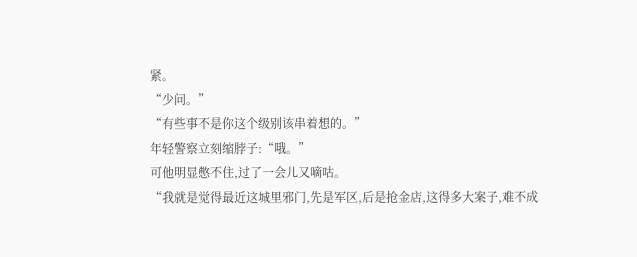紧。
“少问。”
“有些事不是你这个级别该串着想的。”
年轻警察立刻缩脖子:“哦。”
可他明显憋不住,过了一会儿又嘀咕。
“我就是觉得最近这城里邪门,先是军区,后是抢金店,这得多大案子,难不成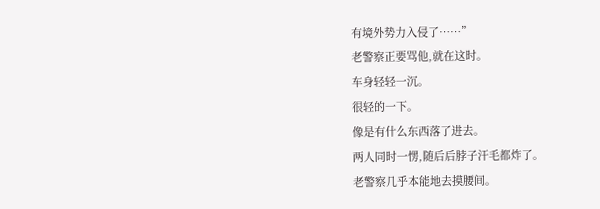有境外势力入侵了……”
老警察正要骂他,就在这时。
车身轻轻一沉。
很轻的一下。
像是有什么东西落了进去。
两人同时一愣,随后后脖子汗毛都炸了。
老警察几乎本能地去摸腰间。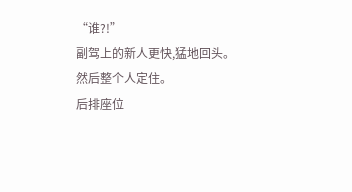“谁?!”
副驾上的新人更快,猛地回头。
然后整个人定住。
后排座位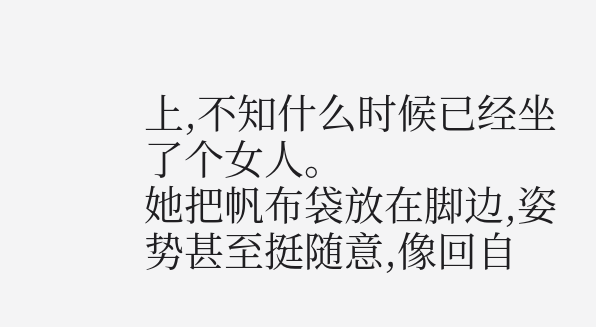上,不知什么时候已经坐了个女人。
她把帆布袋放在脚边,姿势甚至挺随意,像回自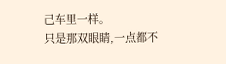己车里一样。
只是那双眼睛,一点都不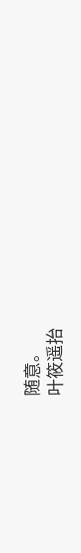随意。
叶筱遥抬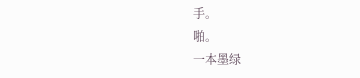手。
啪。
一本墨绿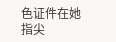色证件在她指尖